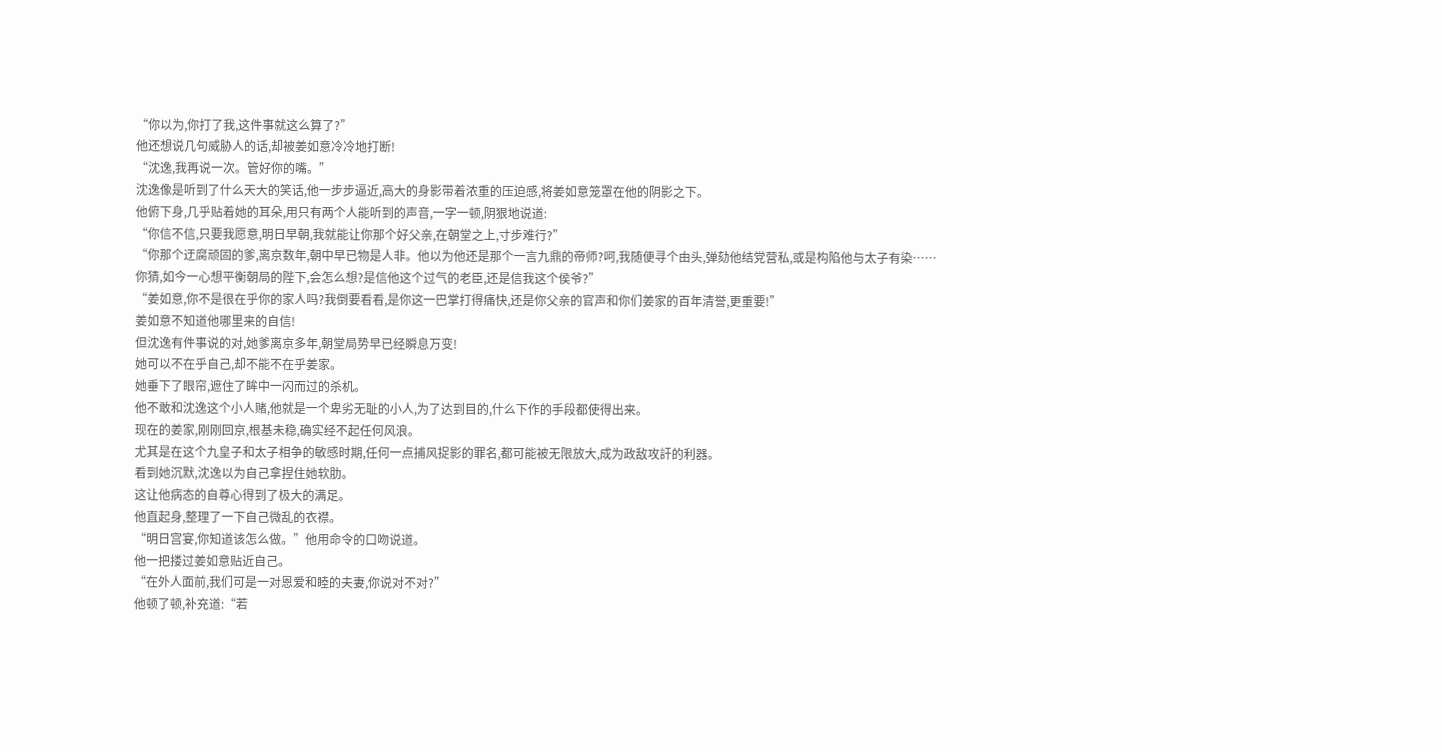“你以为,你打了我,这件事就这么算了?”
他还想说几句威胁人的话,却被姜如意冷冷地打断!
“沈逸,我再说一次。管好你的嘴。”
沈逸像是听到了什么天大的笑话,他一步步逼近,高大的身影带着浓重的压迫感,将姜如意笼罩在他的阴影之下。
他俯下身,几乎贴着她的耳朵,用只有两个人能听到的声音,一字一顿,阴狠地说道:
“你信不信,只要我愿意,明日早朝,我就能让你那个好父亲,在朝堂之上,寸步难行?”
“你那个迂腐顽固的爹,离京数年,朝中早已物是人非。他以为他还是那个一言九鼎的帝师?呵,我随便寻个由头,弹劾他结党营私,或是构陷他与太子有染……你猜,如今一心想平衡朝局的陛下,会怎么想?是信他这个过气的老臣,还是信我这个侯爷?”
“姜如意,你不是很在乎你的家人吗?我倒要看看,是你这一巴掌打得痛快,还是你父亲的官声和你们姜家的百年清誉,更重要!”
姜如意不知道他哪里来的自信!
但沈逸有件事说的对,她爹离京多年,朝堂局势早已经瞬息万变!
她可以不在乎自己,却不能不在乎姜家。
她垂下了眼帘,遮住了眸中一闪而过的杀机。
他不敢和沈逸这个小人赌,他就是一个卑劣无耻的小人,为了达到目的,什么下作的手段都使得出来。
现在的姜家,刚刚回京,根基未稳,确实经不起任何风浪。
尤其是在这个九皇子和太子相争的敏感时期,任何一点捕风捉影的罪名,都可能被无限放大,成为政敌攻訐的利器。
看到她沉默,沈逸以为自己拿捏住她软肋。
这让他病态的自尊心得到了极大的满足。
他直起身,整理了一下自己微乱的衣襟。
“明日宫宴,你知道该怎么做。”他用命令的口吻说道。
他一把搂过姜如意贴近自己。
“在外人面前,我们可是一对恩爱和睦的夫妻,你说对不对?”
他顿了顿,补充道:“若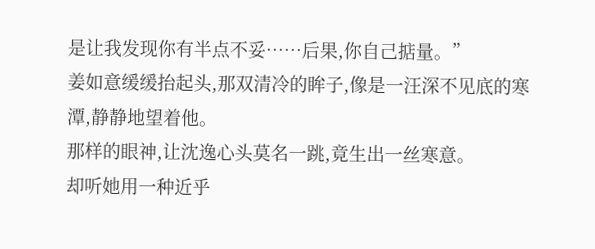是让我发现你有半点不妥……后果,你自己掂量。”
姜如意缓缓抬起头,那双清冷的眸子,像是一汪深不见底的寒潭,静静地望着他。
那样的眼神,让沈逸心头莫名一跳,竟生出一丝寒意。
却听她用一种近乎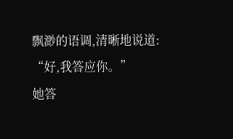飘渺的语调,清晰地说道:
“好,我答应你。”
她答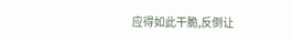应得如此干脆,反倒让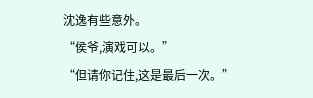沈逸有些意外。
“侯爷,演戏可以。”
“但请你记住,这是最后一次。”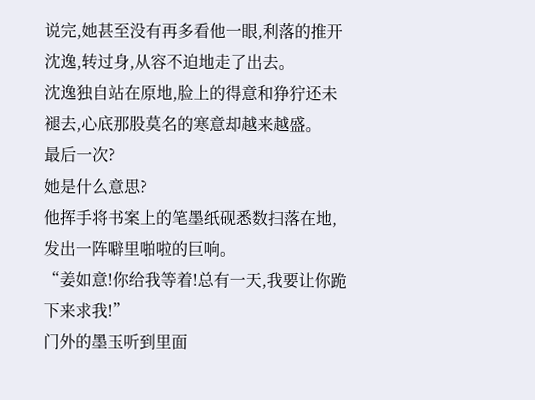说完,她甚至没有再多看他一眼,利落的推开沈逸,转过身,从容不迫地走了出去。
沈逸独自站在原地,脸上的得意和狰狞还未褪去,心底那股莫名的寒意却越来越盛。
最后一次?
她是什么意思?
他挥手将书案上的笔墨纸砚悉数扫落在地,发出一阵噼里啪啦的巨响。
“姜如意!你给我等着!总有一天,我要让你跪下来求我!”
门外的墨玉听到里面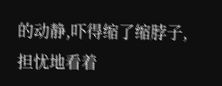的动静,吓得缩了缩脖子,担忧地看着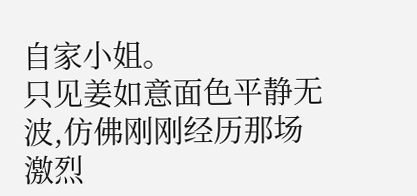自家小姐。
只见姜如意面色平静无波,仿佛刚刚经历那场激烈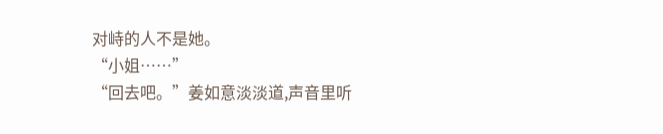对峙的人不是她。
“小姐……”
“回去吧。”姜如意淡淡道,声音里听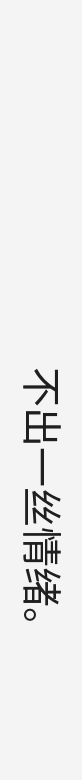不出一丝情绪。